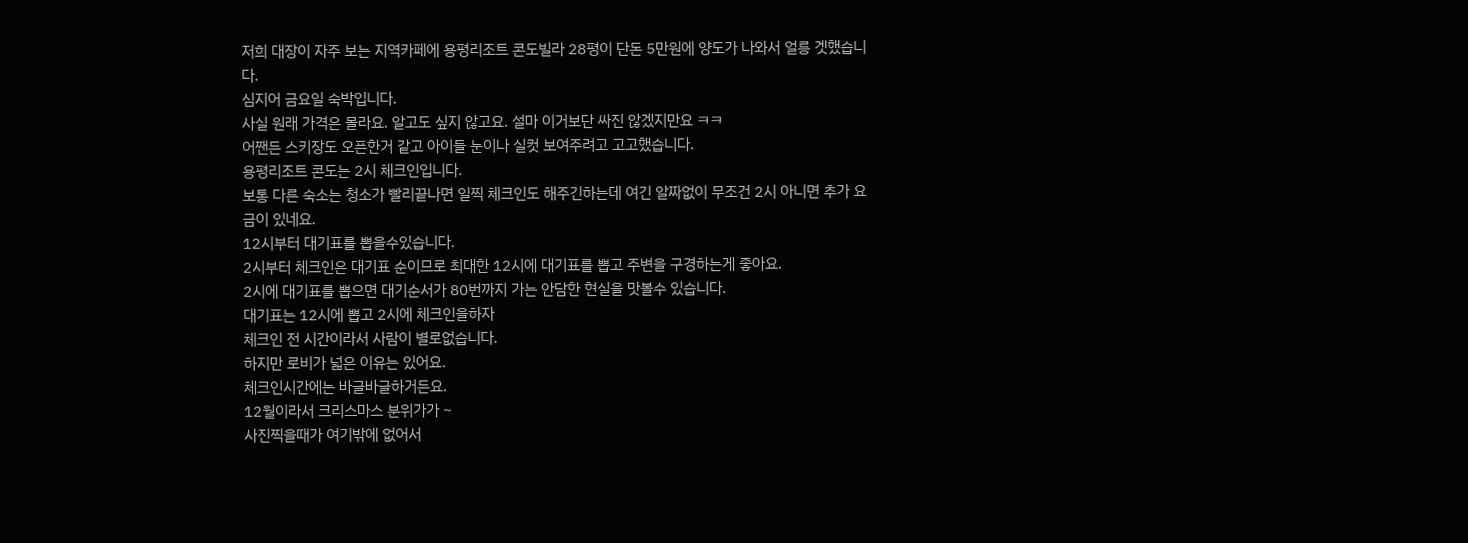저희 대장이 자주 보는 지역카페에 용평리조트 콘도빌라 28평이 단돈 5만원에 양도가 나와서 얼릉 겟했습니다.
심지어 금요일 숙박입니다.
사실 원래 가격은 몰라요. 알고도 싶지 않고요. 설마 이거보단 싸진 않겠지만요 ㅋㅋ
어짼든 스키장도 오픈한거 같고 아이들 눈이나 실컷 보여주려고 고고했습니다.
용평리조트 콘도는 2시 체크인입니다.
보통 다른 숙소는 청소가 빨리끝나면 일찍 체크인도 해주긴하는데 여긴 알짜없이 무조건 2시 아니면 추가 요금이 있네요.
12시부터 대기표를 뽑을수있습니다.
2시부터 체크인은 대기표 순이므로 최대한 12시에 대기표를 뽑고 주변을 구경하는게 좋아요.
2시에 대기표를 뽑으면 대기순서가 80번까지 가는 안담한 현실을 맛볼수 있습니다.
대기표는 12시에 뽑고 2시에 체크인을하자
체크인 전 시간이라서 사람이 별로없습니다.
하지만 로비가 넓은 이유는 있어요.
체크인시간에는 바글바글하거든요.
12월이라서 크리스마스 분위가가 ~
사진찍을때가 여기밖에 없어서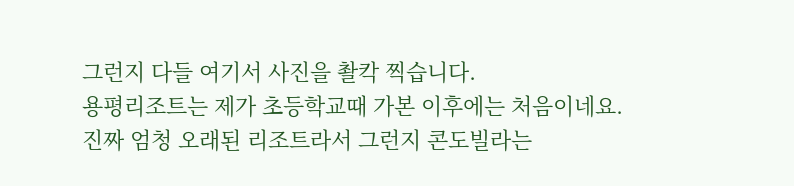그런지 다들 여기서 사진을 촬칵 찍습니다.
용평리조트는 제가 초등학교때 가본 이후에는 처음이네요.
진짜 엄청 오래된 리조트라서 그런지 콘도빌라는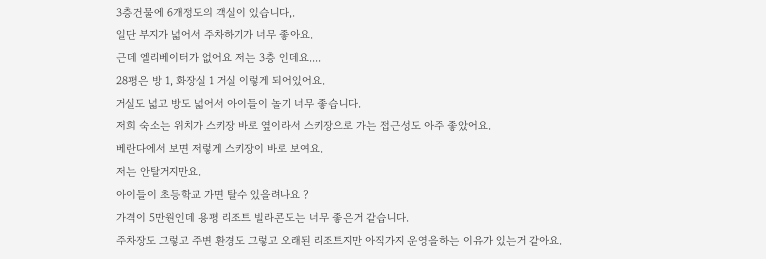3층건물에 6개정도의 객실이 있습니다,.
일단 부지가 넓어서 주차하기가 너무 좋아요.
근데 엘리베이터가 없어요 저는 3층 인데요....
28평은 방 1, 화장실 1 거실 이렇게 되어있어요.
거실도 넓고 방도 넓어서 아이들이 놀기 너무 좋습니다.
저희 숙소는 위치가 스키장 바로 옆이라서 스키장으로 가는 접근성도 아주 좋았어요.
베란다에서 보면 저렇게 스키장이 바로 보여요.
저는 안탈거지만요.
아이들이 초등학교 가면 탈수 있을려나요 ?
가격이 5만원인데 용평 리조트 빌라콘도는 너무 좋은거 같습니다.
주차장도 그렇고 주변 환경도 그렇고 오래된 리조트지만 아직가지 운영을하는 이유가 있는거 같아요.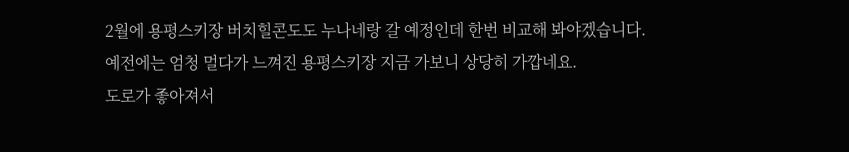2월에 용평스키장 버치힐콘도도 누나네랑 갈 예정인데 한번 비교해 봐야겠습니다.
예전에는 엄청 멀다가 느껴진 용평스키장 지금 가보니 상당히 가깝네요.
도로가 좋아져서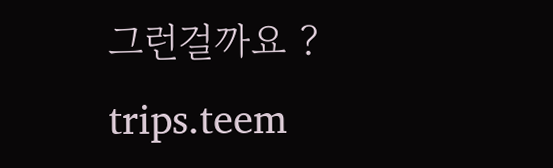그런걸까요 ?
trips.teem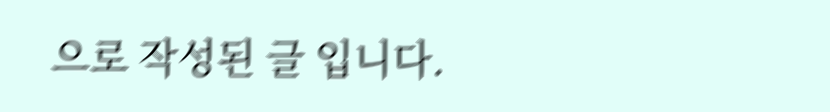으로 작성된 글 입니다.